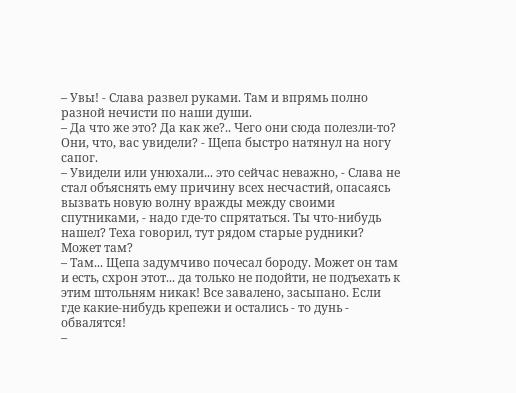– Увы! - Слава развел руками. Там и впрямь полно разной нечисти по наши души.
– Да что же это? Да как же?.. Чего они сюда полезли-то? Они, что, вас увидели? - Щепа быстро натянул на ногу сапог.
– Увидели или унюхали... это сейчас неважно, - Слава не стал объяснять ему причину всех несчастий, опасаясь вызвать новую волну вражды между своими спутниками, - надо где-то спрятаться. Ты что-нибудь нашел? Теха говорил, тут рядом старые рудники? Может там?
– Там... Щепа задумчиво почесал бороду. Может он там и есть, схрон этот... да только не подойти, не подъехать к этим штольням никак! Все завалено, засыпано. Если где какие-нибудь крепежи и остались - то дунь - обвалятся!
–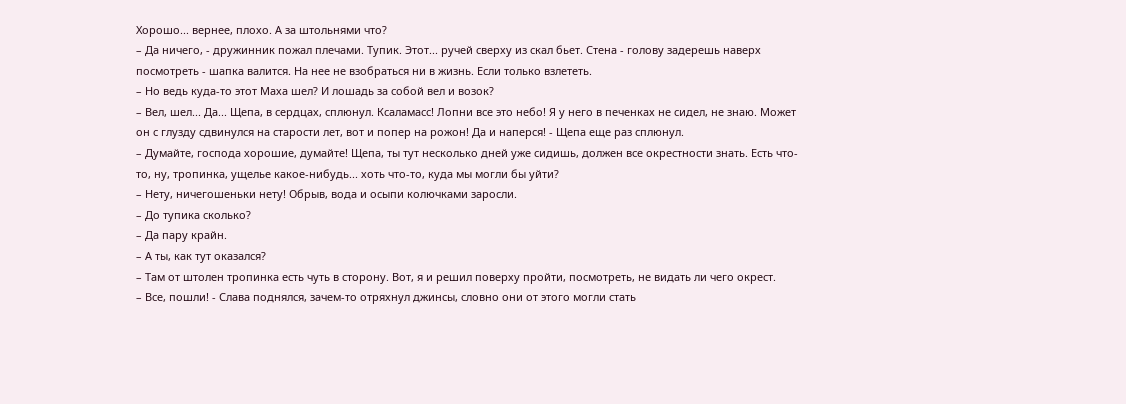Хорошо... вернее, плохо. А за штольнями что?
– Да ничего, - дружинник пожал плечами. Тупик. Этот... ручей сверху из скал бьет. Стена - голову задерешь наверх посмотреть - шапка валится. На нее не взобраться ни в жизнь. Если только взлететь.
– Но ведь куда-то этот Маха шел? И лошадь за собой вел и возок?
– Вел, шел... Да... Щепа, в сердцах, сплюнул. Ксаламасс! Лопни все это небо! Я у него в печенках не сидел, не знаю. Может он с глузду сдвинулся на старости лет, вот и попер на рожон! Да и наперся! - Щепа еще раз сплюнул.
– Думайте, господа хорошие, думайте! Щепа, ты тут несколько дней уже сидишь, должен все окрестности знать. Есть что-то, ну, тропинка, ущелье какое-нибудь... хоть что-то, куда мы могли бы уйти?
– Нету, ничегошеньки нету! Обрыв, вода и осыпи колючками заросли.
– До тупика сколько?
– Да пару крайн.
– А ты, как тут оказался?
– Там от штолен тропинка есть чуть в сторону. Вот, я и решил поверху пройти, посмотреть, не видать ли чего окрест.
– Все, пошли! - Слава поднялся, зачем-то отряхнул джинсы, словно они от этого могли стать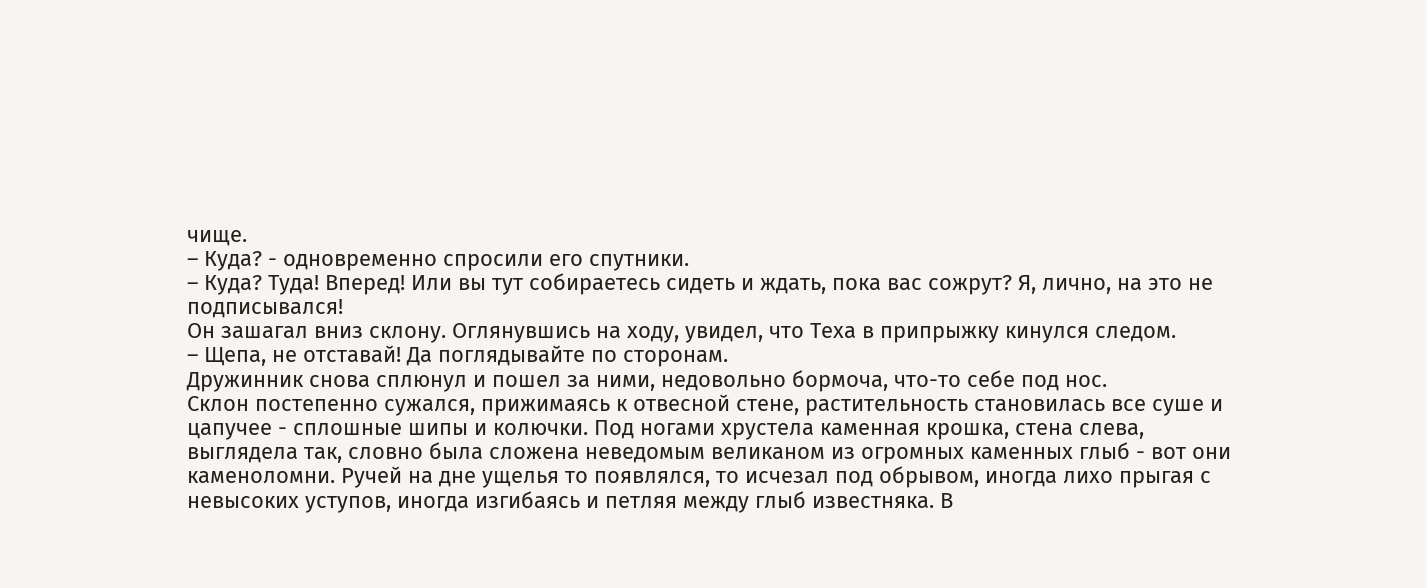чище.
– Куда? - одновременно спросили его спутники.
– Куда? Туда! Вперед! Или вы тут собираетесь сидеть и ждать, пока вас сожрут? Я, лично, на это не подписывался!
Он зашагал вниз склону. Оглянувшись на ходу, увидел, что Теха в припрыжку кинулся следом.
– Щепа, не отставай! Да поглядывайте по сторонам.
Дружинник снова сплюнул и пошел за ними, недовольно бормоча, что-то себе под нос.
Склон постепенно сужался, прижимаясь к отвесной стене, растительность становилась все суше и цапучее - сплошные шипы и колючки. Под ногами хрустела каменная крошка, стена слева, выглядела так, словно была сложена неведомым великаном из огромных каменных глыб - вот они каменоломни. Ручей на дне ущелья то появлялся, то исчезал под обрывом, иногда лихо прыгая с невысоких уступов, иногда изгибаясь и петляя между глыб известняка. В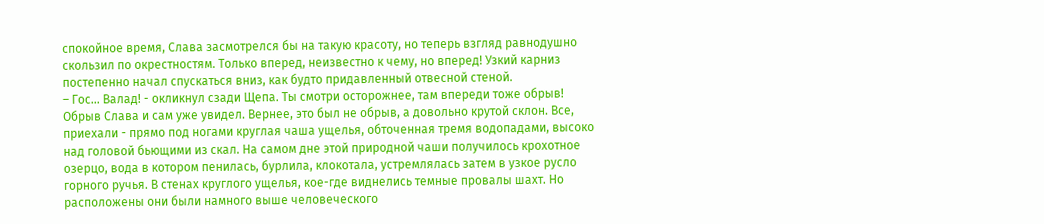спокойное время, Слава засмотрелся бы на такую красоту, но теперь взгляд равнодушно скользил по окрестностям. Только вперед, неизвестно к чему, но вперед! Узкий карниз постепенно начал спускаться вниз, как будто придавленный отвесной стеной.
– Гос... Валад! - окликнул сзади Щепа. Ты смотри осторожнее, там впереди тоже обрыв!
Обрыв Слава и сам уже увидел. Вернее, это был не обрыв, а довольно крутой склон. Все, приехали - прямо под ногами круглая чаша ущелья, обточенная тремя водопадами, высоко над головой бьющими из скал. На самом дне этой природной чаши получилось крохотное озерцо, вода в котором пенилась, бурлила, клокотала, устремлялась затем в узкое русло горного ручья. В стенах круглого ущелья, кое-где виднелись темные провалы шахт. Но расположены они были намного выше человеческого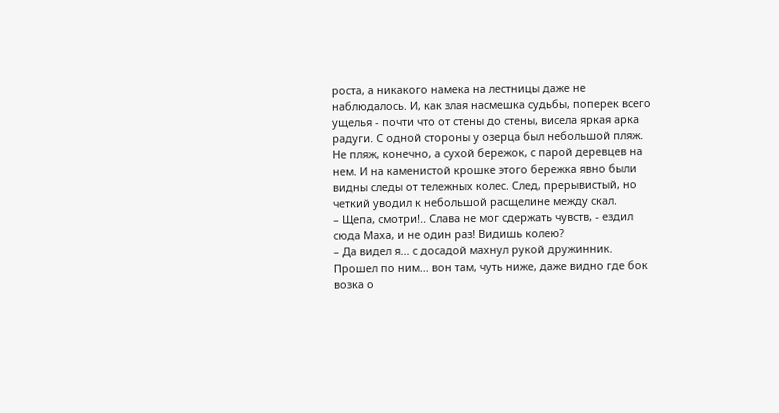роста, а никакого намека на лестницы даже не наблюдалось. И, как злая насмешка судьбы, поперек всего ущелья - почти что от стены до стены, висела яркая арка радуги. С одной стороны у озерца был небольшой пляж. Не пляж, конечно, а сухой бережок, с парой деревцев на нем. И на каменистой крошке этого бережка явно были видны следы от тележных колес. След, прерывистый, но четкий уводил к небольшой расщелине между скал.
– Щепа, смотри!.. Слава не мог сдержать чувств, - ездил сюда Маха, и не один раз! Видишь колею?
– Да видел я... с досадой махнул рукой дружинник. Прошел по ним... вон там, чуть ниже, даже видно где бок возка о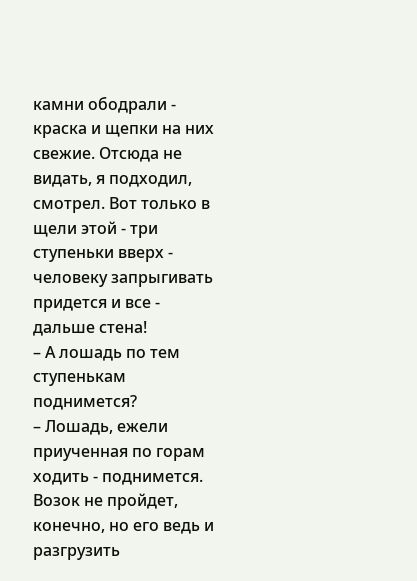камни ободрали - краска и щепки на них свежие. Отсюда не видать, я подходил, смотрел. Вот только в щели этой - три ступеньки вверх - человеку запрыгивать придется и все - дальше стена!
– А лошадь по тем ступенькам поднимется?
– Лошадь, ежели приученная по горам ходить - поднимется. Возок не пройдет, конечно, но его ведь и разгрузить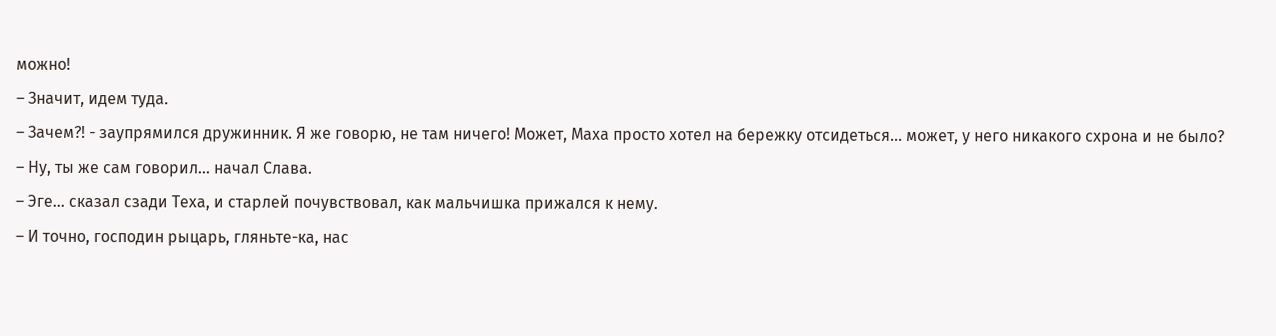можно!
– Значит, идем туда.
– Зачем?! - заупрямился дружинник. Я же говорю, не там ничего! Может, Маха просто хотел на бережку отсидеться... может, у него никакого схрона и не было?
– Ну, ты же сам говорил... начал Слава.
– Эге... сказал сзади Теха, и старлей почувствовал, как мальчишка прижался к нему.
– И точно, господин рыцарь, гляньте-ка, нас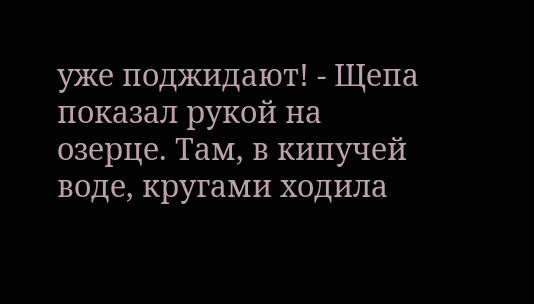уже поджидают! - Щепа показал рукой на озерце. Там, в кипучей воде, кругами ходила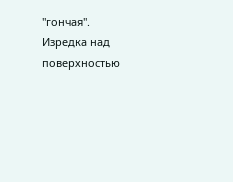"гончая". Изредка над поверхностью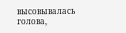высовывалась голова,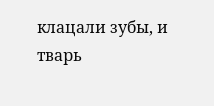клацали зубы, и тварь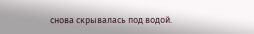снова скрывалась под водой.